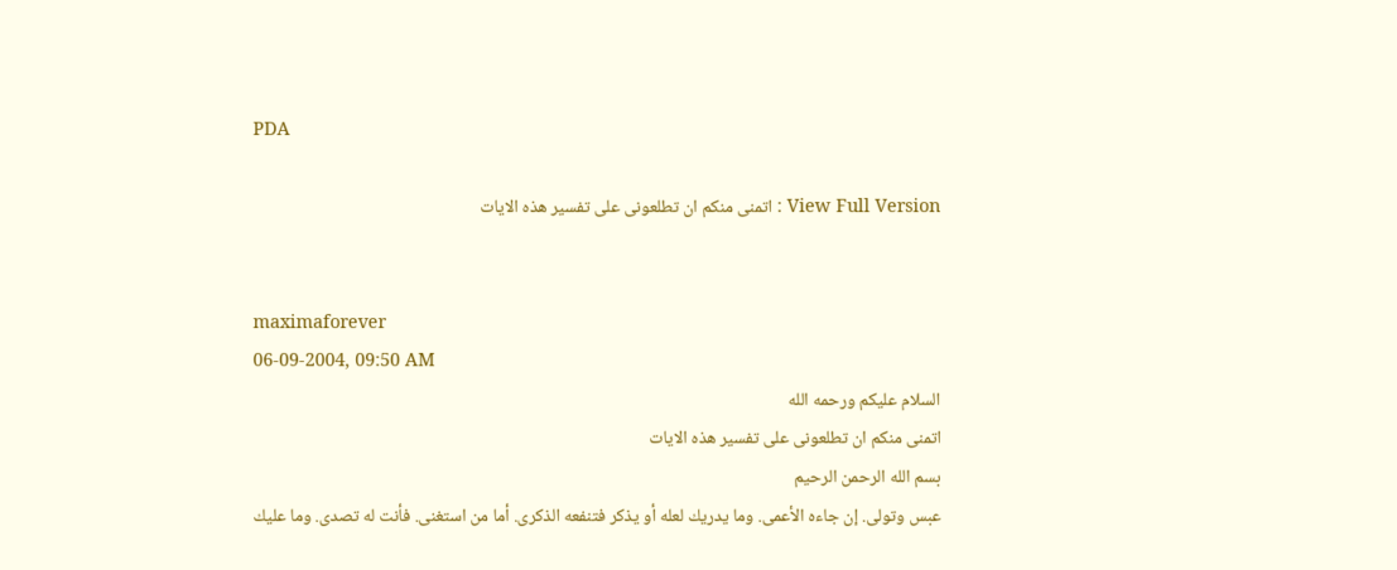PDA

View Full Version : اتمنى منكم ان تطلعونى على تفسير هذه الايات


maximaforever
06-09-2004, 09:50 AM
السلام عليكم ورحمه الله
اتمنى منكم ان تطلعونى على تفسير هذه الايات
بسم الله الرحمن الرحيم
عبس وتولى. إن جاءه الأعمى. وما يدريك لعله أو يذكر فتنفعه الذكرى. أما من استغنى. فأنت له تصدى. وما عليك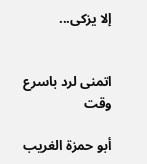إلا يزكى...


اتمنى لرد باسرع وقت

أبو حمزة الغريب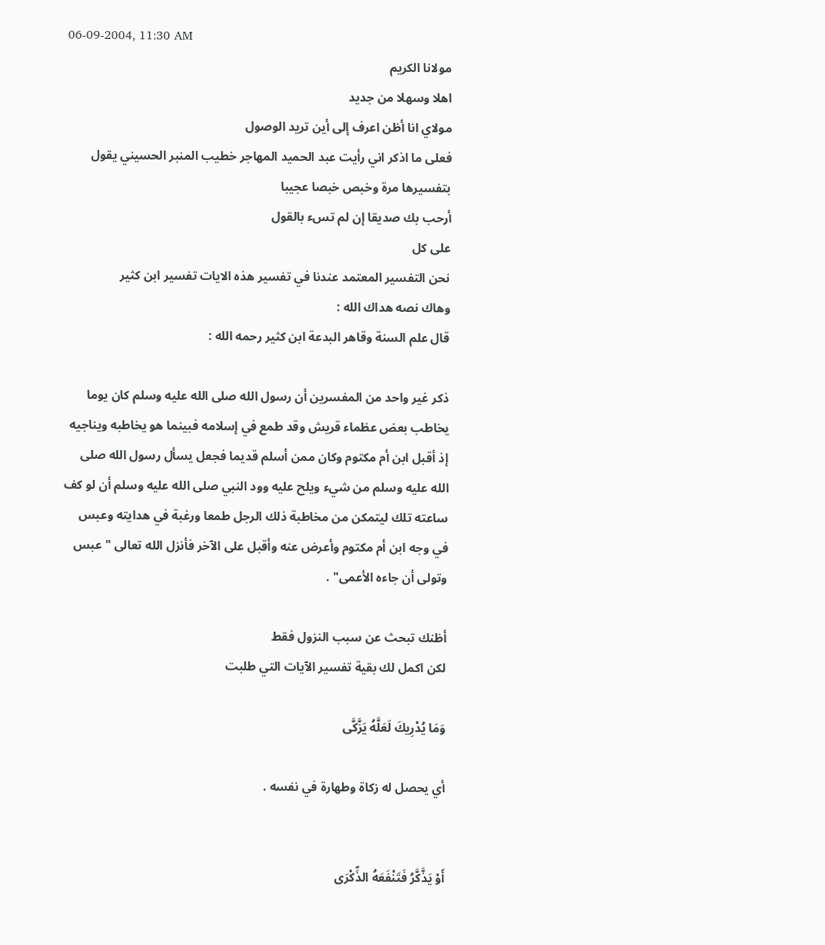06-09-2004, 11:30 AM
مولانا الكريم
اهلا وسهلا من جديد
مولاي انا أظن اعرف إلى أين تريد الوصول
فعلى ما اذكر اني رأيت عبد الحميد المهاجر خطيب المنبر الحسيني يقول بتفسيرها مرة وخبص خبصا عجيبا
أرحب بك صديقا إن لم تسء بالقول
على كل
نحن التفسير المعتمد عندنا في تفسير هذه الايات تفسير ابن كثير
وهاك نصه هداك الله :
قال علم السنة وقاهر البدعة ابن كثير رحمه الله :

ذكر غير واحد من المفسرين أن رسول الله صلى الله عليه وسلم كان يوما يخاطب بعض عظماء قريش وقد طمع في إسلامه فبينما هو يخاطبه ويناجيه إذ أقبل ابن أم مكتوم وكان ممن أسلم قديما فجعل يسأل رسول الله صلى الله عليه وسلم من شيء ويلح عليه وود النبي صلى الله عليه وسلم أن لو كف ساعته تلك ليتمكن من مخاطبة ذلك الرجل طمعا ورغبة في هدايته وعبس في وجه ابن أم مكتوم وأعرض عنه وأقبل على الآخر فأنزل الله تعالى " عبس وتولى أن جاءه الأعمى" .

أظنك تبحث عن سبب النزول فقط
لكن اكمل لك بقية تفسير الآيات التي طلبت

وَمَا يُدْرِيكَ لَعَلَّهُ يَزَّكَّى

أي يحصل له زكاة وطهارة في نفسه .


أَوْ يَذَّكَّرُ فَتَنْفَعَهُ الذِّكْرَى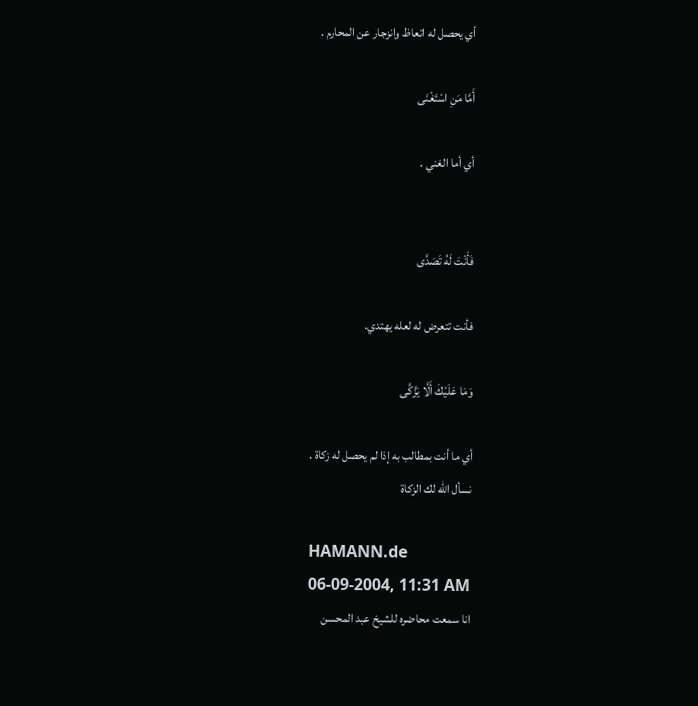أي يحصل له اتعاظ وانزجار عن المحارم .

أَمَّا مَنِ اسْتَغْنَى

أي أما الغني .


فَأَنْتَ لَهُ تَصَدَّى

فأنت تتعرض له لعله يهتدي.

وَمَا عَلَيْكَ أَلَّا يَزَّكَّى

أي ما أنت بمطالب به إذا لم يحصل له زكاة .
نسأل الله لك الزكاة

HAMANN.de
06-09-2004, 11:31 AM
انا سمعت محاضره للشيخ عبد المحسن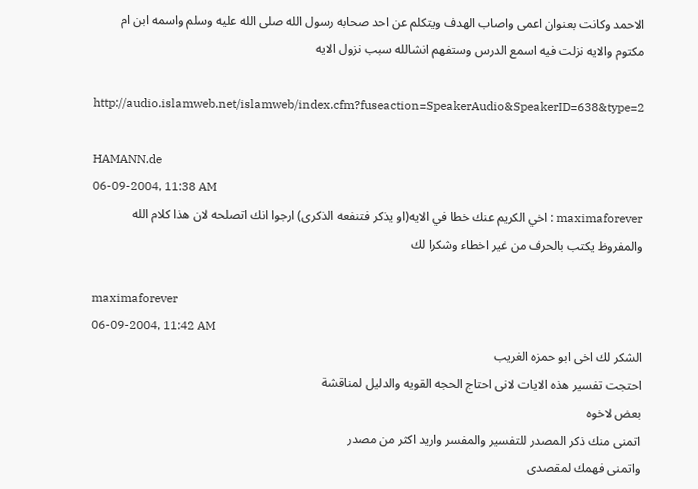الاحمد وكانت بعنوان اعمى واصاب الهدف ويتكلم عن احد صحابه رسول الله صلى الله عليه وسلم واسمه ابن ام مكتوم والايه نزلت فيه اسمع الدرس وستفهم انشالله سبب نزول الايه

http://audio.islamweb.net/islamweb/index.cfm?fuseaction=SpeakerAudio&SpeakerID=638&type=2

HAMANN.de
06-09-2004, 11:38 AM
maximaforever : اخي الكريم عنك خطا في الايه(او يذكر فتنفعه الذكرى) ارجوا انك اتصلحه لان هذا كلام الله والمفروظ يكتب بالحرف من غير اخطاء وشكرا لك

maximaforever
06-09-2004, 11:42 AM
الشكر لك اخى ابو حمزه الغريب
احتجت تفسير هذه الايات لانى احتاج الحجه القويه والدليل لمناقشة
بعض لاخوه
اتمنى منك ذكر المصدر للتفسير والمفسر واريد اكثر من مصدر
واتمنى فهمك لمقصدى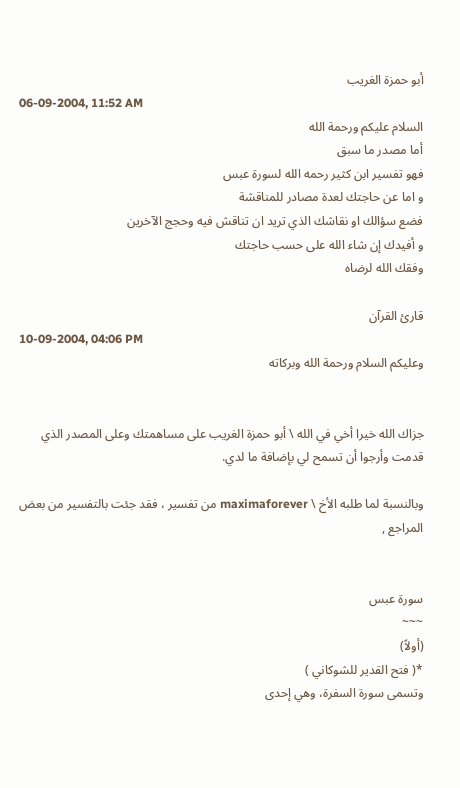أبو حمزة الغريب
06-09-2004, 11:52 AM
السلام عليكم ورحمة الله
أما مصدر ما سبق
فهو تفسير ابن كثير رحمه الله لسورة عبس
و اما عن حاجتك لعدة مصادر للمناقشة
فضع سؤالك او نقاشك الذي تريد ان تناقش فيه وحجج الآخرين
و أفيدك إن شاء الله على حسب حاجتك
وفقك الله لرضاه

قارئ القرآن
10-09-2004, 04:06 PM
وعليكم السلام ورحمة الله وبركاته


جزاك الله خيرا أخي في الله \ أبو حمزة الغريب على مساهمتك وعلى المصدر الذي قدمت وأرجوا أن تسمح لي بإضافة ما لدي.

وبالنسبة لما طلبه الأخ \ maximaforever من تفسير ، فقد جئت بالتفسير من بعض المراجع ,


سورة عبس
~~~
(أولاً)
*( فتح القدير للشوكاني )
وتسمى سورة السفرة، وهي إحدى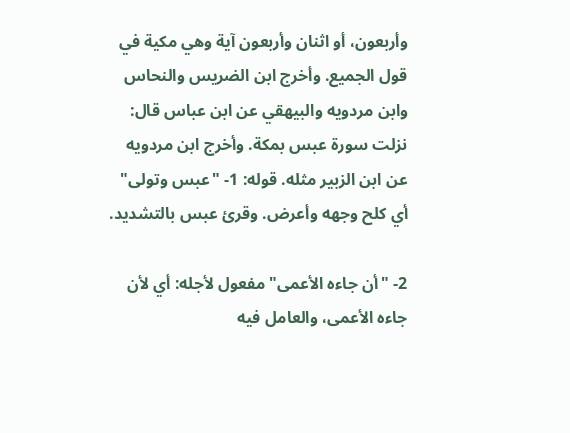وأربعون، أو اثنان وأربعون آية وهي مكية في قول الجميع. وأخرج ابن الضريس والنحاس وابن مردويه والبيهقي عن ابن عباس قال: نزلت سورة عبس بمكة. وأخرج ابن مردويه عن ابن الزبير مثله. قوله: 1- "عبس وتولى" أي كلح وجهه وأعرض. وقرئ عبس بالتشديد.

2- "أن جاءه الأعمى" مفعول لأجله: أي لأن جاءه الأعمى، والعامل فيه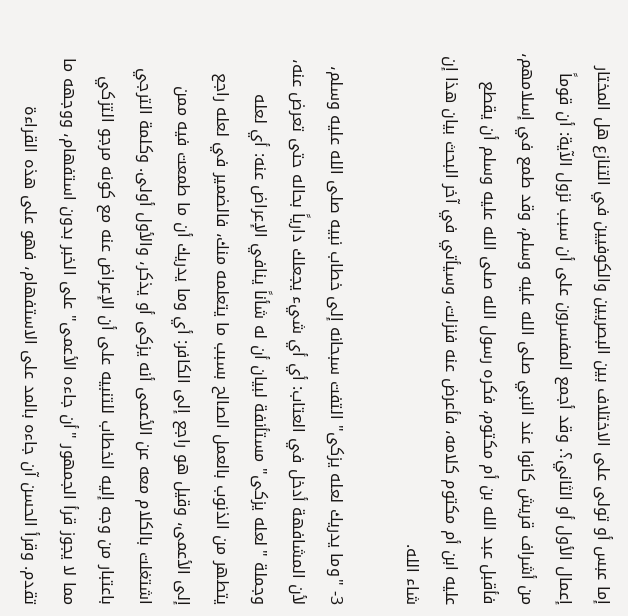إما عبس أو تولى على الاختلاف بين البصريين والكوفيين في التنازع هل المختار إعمال الأول أو الثاني؟. وقد أجمع المفسرون على أن سبب نزول الآية: أن قوماً من أشراف قريش كانوا عند النبي صلى الله عليه وسلم، وقد طمع في إسلامهم، فأقبل عبد الله بن أم مكتوم، فكره رسول الله صلى الله عليه وسلم أن يقطع عليه ابن أم مكتوم كلامه، فأعرض عنه فنزلت، وسيأتي في آخر البحث بيان هذا إن شاء الله.

3- "وما يدريك لعله يزكى" التفت سبحانه إلى خطاب نبيه صلى الله عليه وسلم، لأن المشافهة أدخل في العتاب: أي أي شيء يجعلك دارياً بحاله حتى تعرض عنه، وجملة "لعله يزكى" مستأنفة لبيان أن له شأناً ينافي الإعراض عنه: أي لعله يتطهر من الذنوب بالعمل الصالح بسبب ما يتعلمه منك، فالضمير في لعله راجع إلى الأعمى، وقيل هو راجع إلى الكافر: أي وما يدريك أن ما طمعت فيه ممن اشتغلت بالكلام معه عن الأعمى أنه يزكى أو يذكر، والأول أولى. وكلمة الترجي باعتبار من وجه إليه الخطاب للتنبيه على أن الإعراض عنه مع كونه مرجو التزكي مما لا يجوز قرأ الجمهور "أن جاءه الأعمى" على الخبر بدون استفهام، ووجهه ما تقدم. وقرأ الحسن آن جاءه بالمد على الاستفهام، فهو على هذه القراءة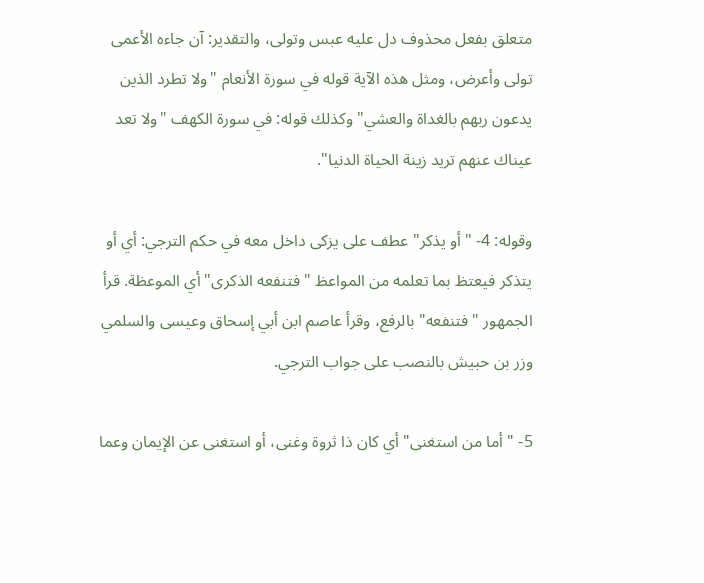متعلق بفعل محذوف دل عليه عبس وتولى، والتقدير: آن جاءه الأعمى تولى وأعرض، ومثل هذه الآية قوله في سورة الأنعام "ولا تطرد الذين يدعون ربهم بالغداة والعشي" وكذلك قوله: في سورة الكهف "ولا تعد عيناك عنهم تريد زينة الحياة الدنيا".

وقوله: 4- "أو يذكر" عطف على يزكى داخل معه في حكم الترجي: أي أو يتذكر فيعتظ بما تعلمه من المواعظ "فتنفعه الذكرى" أي الموعظة. قرأ الجمهور "فتنفعه" بالرفع، وقرأ عاصم ابن أبي إسحاق وعيسى والسلمي وزر بن حبيش بالنصب على جواب الترجي.

5- "أما من استغنى" أي كان ذا ثروة وغنى، أو استغنى عن الإيمان وعما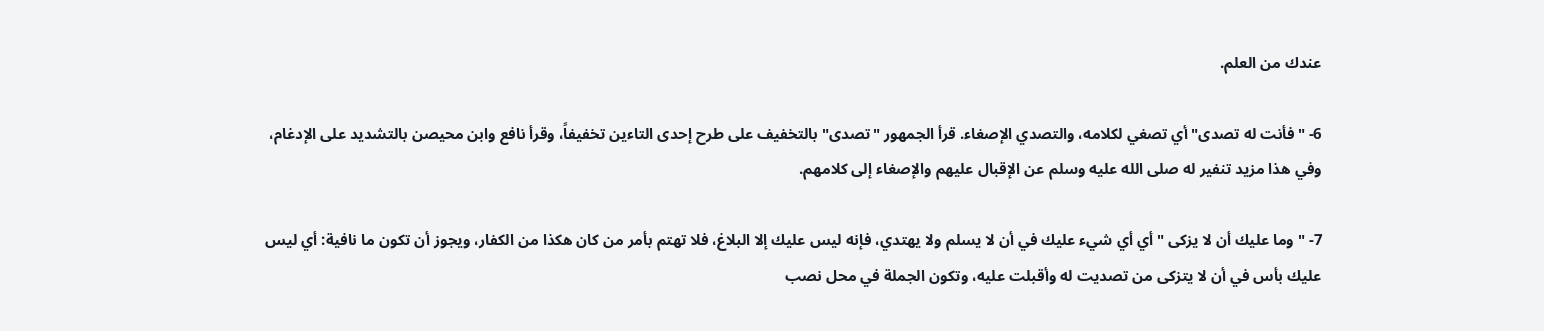عندك من العلم.

6- "فأنت له تصدى" أي تصغي لكلامه، والتصدي الإصغاء. قرأ الجمهور "تصدى" بالتخفيف على طرح إحدى التاءين تخفيفاً، وقرأ نافع وابن محيصن بالتشديد على الإدغام، وفي هذا مزيد تنفير له صلى الله عليه وسلم عن الإقبال عليهم والإصغاء إلى كلامهم.

7- " وما عليك أن لا يزكى " أي أي شيء عليك في أن لا يسلم ولا يهتدي، فإنه ليس عليك إلا البلاغ، فلا تهتم بأمر من كان هكذا من الكفار، ويجوز أن تكون ما نافية: أي ليس عليك بأس في أن لا يتزكى من تصديت له وأقبلت عليه، وتكون الجملة في محل نصب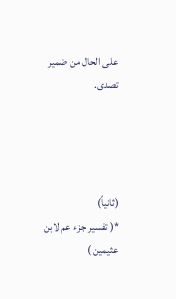على الحال من ضمير تصدى.




(ثانياً)
*( تفسير جزء عم لابن عثيمين )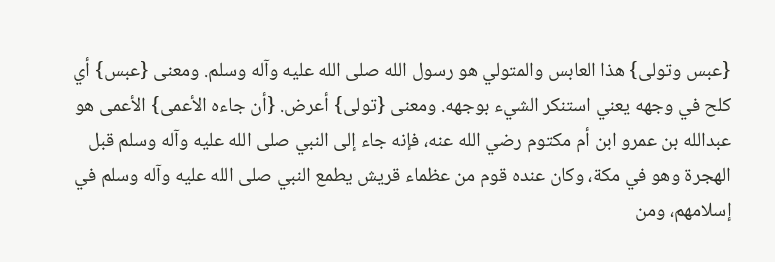{عبس وتولى} هذا العابس والمتولي هو رسول الله صلى الله عليه وآله وسلم. ومعنى {عبس} أي كلح في وجهه يعني استنكر الشيء بوجهه. ومعنى {تولى} أعرض. {أن جاءه الأعمى} الأعمى هو عبدالله بن عمرو ابن أم مكتوم رضي الله عنه، فإنه جاء إلى النبي صلى الله عليه وآله وسلم قبل الهجرة وهو في مكة، وكان عنده قوم من عظماء قريش يطمع النبي صلى الله عليه وآله وسلم في إسلامهم، ومن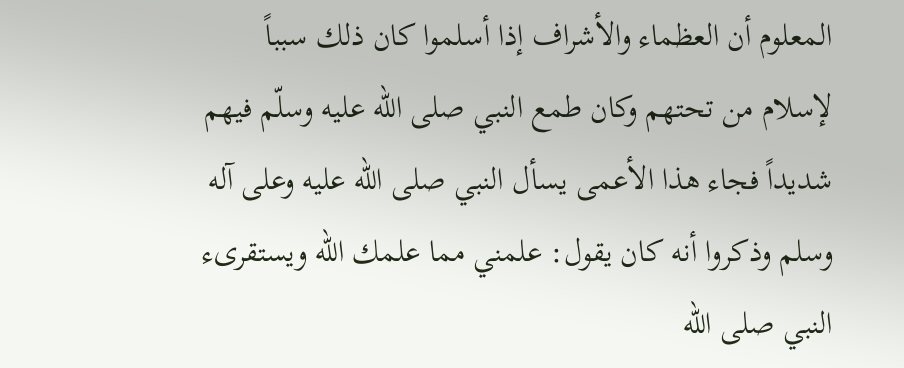المعلوم أن العظماء والأشراف إذا أسلموا كان ذلك سبباً لإسلام من تحتهم وكان طمع النبي صلى الله عليه وسلّم فيهم شديداً فجاء هذا الأعمى يسأل النبي صلى الله عليه وعلى آله وسلم وذكروا أنه كان يقول: علمني مما علمك الله ويستقرىء النبي صلى الله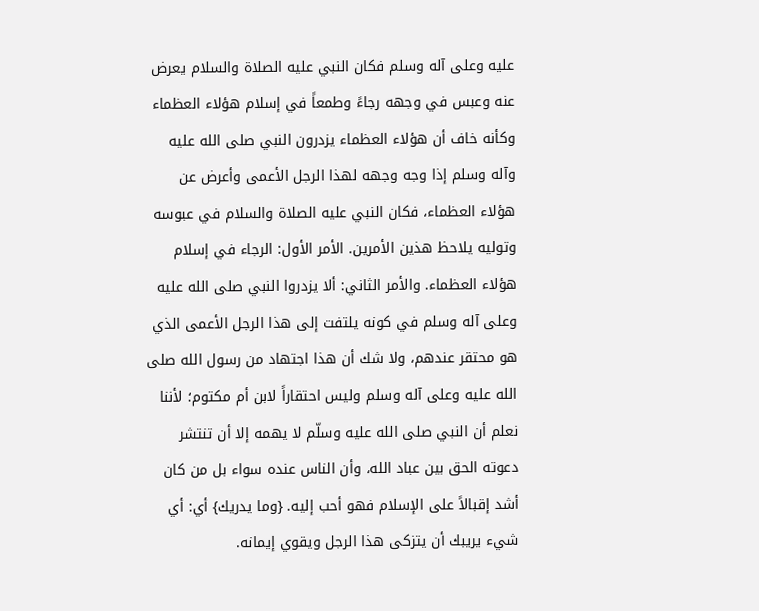عليه وعلى آله وسلم فكان النبي عليه الصلاة والسلام يعرض عنه وعبس في وجهه رجاءً وطمعاً في إسلام هؤلاء العظماء وكأنه خاف أن هؤلاء العظماء يزدرون النبي صلى الله عليه وآله وسلم إذا وجه وجهه لهذا الرجل الأعمى وأعرض عن هؤلاء العظماء، فكان النبي عليه الصلاة والسلام في عبوسه وتوليه يلاحظ هذين الأمرين. الأمر الأول: الرجاء في إسلام هؤلاء العظماء. والأمر الثاني: ألا يزدروا النبي صلى الله عليه وعلى آله وسلم في كونه يلتفت إلى هذا الرجل الأعمى الذي هو محتقر عندهم، ولا شك أن هذا اجتهاد من رسول الله صلى الله عليه وعلى آله وسلم وليس احتقاراً لابن أم مكتوم؛ لأننا نعلم أن النبي صلى الله عليه وسلّم لا يهمه إلا أن تنتشر دعوته الحق بين عباد الله، وأن الناس عنده سواء بل من كان أشد إقبالاً على الإسلام فهو أحب إليه. {وما يدريك} أي: أي شيء يريبك أن يتزكى هذا الرجل ويقوي إيمانه.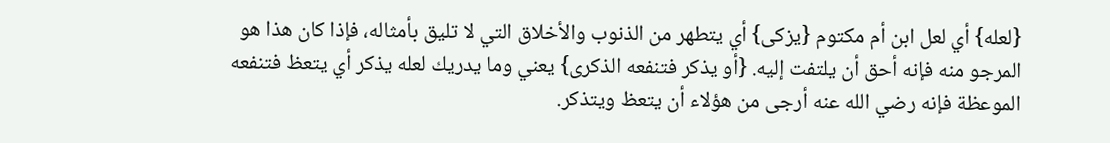{لعله} أي لعل ابن أم مكتوم {يزكى} أي يتطهر من الذنوب والأخلاق التي لا تليق بأمثاله، فإذا كان هذا هو المرجو منه فإنه أحق أن يلتفت إليه. {أو يذكر فتنفعه الذكرى} يعني وما يدريك لعله يذكر أي يتعظ فتنفعه الموعظة فإنه رضي الله عنه أرجى من هؤلاء أن يتعظ ويتذكر.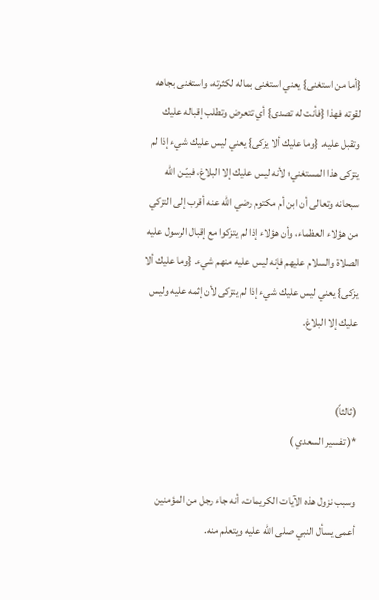{أما من استغنى} يعني استغنى بماله لكثرته، واستغنى بجاهه لقوته فهذا {فأنت له تصدى} أي تتعرض وتطلب إقباله عليك وتقبل عليه. {وما عليك ألا يزكى} يعني ليس عليك شيء إذا لم يتزكى هذا المستغني؛ لأنه ليس عليك إلا البلاغ، فبيّـن الله سبحانه وتعالى أن ابن أم مكتوم رضي الله عنه أقرب إلى التزكي من هؤلاء العظماء، وأن هؤلاء إذا لم يتزكوا مع إقبال الرسول عليه الصلاة والسلام عليهم فإنه ليس عليه منهم شيء. {وما عليك ألا يزكى} يعني ليس عليك شيء إذا لم يتزكى لأن إثمه عليه وليس عليك إلا البلاغ.


(ثالثاً)
*( تفسير السعدي )

وسبب نزول هذه الآيات الكريمات، أنه جاء رجل من المؤمنين أعمى يسأل النبي صلى الله عليه ويتعلم منه.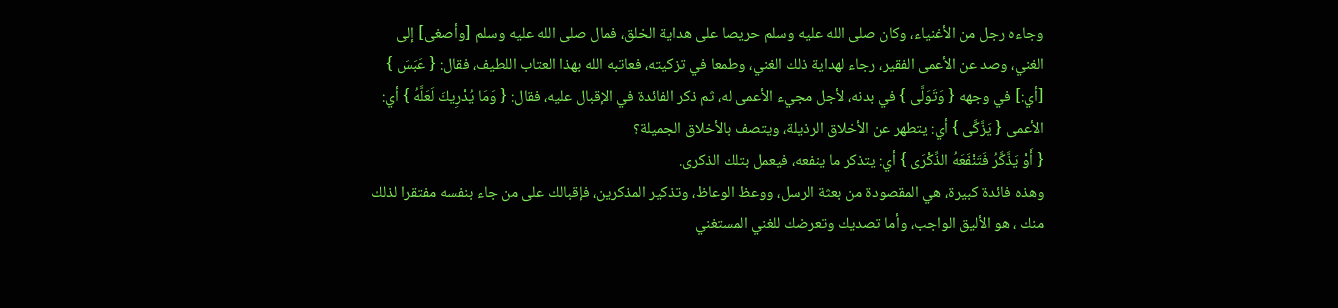وجاءه رجل من الأغنياء، وكان صلى الله عليه وسلم حريصا على هداية الخلق، فمال صلى الله عليه وسلم [وأصغى] إلى الغني، وصد عن الأعمى الفقير، رجاء لهداية ذلك الغني، وطمعا في تزكيته، فعاتبه الله بهذا العتاب اللطيف، فقال: { عَبَسَ } [أي:] في وجهه { وَتَوَلَّى } في بدنه، لأجل مجيء الأعمى له، ثم ذكر الفائدة في الإقبال عليه، فقال: { وَمَا يُدْرِيكَ لَعَلَّهُ } أي: الأعمى { يَزَّكَّى } أي: يتطهر عن الأخلاق الرذيلة، ويتصف بالأخلاق الجميلة؟
{ أَوْ يَذَّكَّرُ فَتَنْفَعَهُ الذِّكْرَى } أي: يتذكر ما ينفعه، فيعمل بتلك الذكرى.
وهذه فائدة كبيرة، هي المقصودة من بعثة الرسل، ووعظ الوعاظ، وتذكير المذكرين، فإقبالك على من جاء بنفسه مفتقرا لذلك منك ، هو الأليق الواجب، وأما تصديك وتعرضك للغني المستغني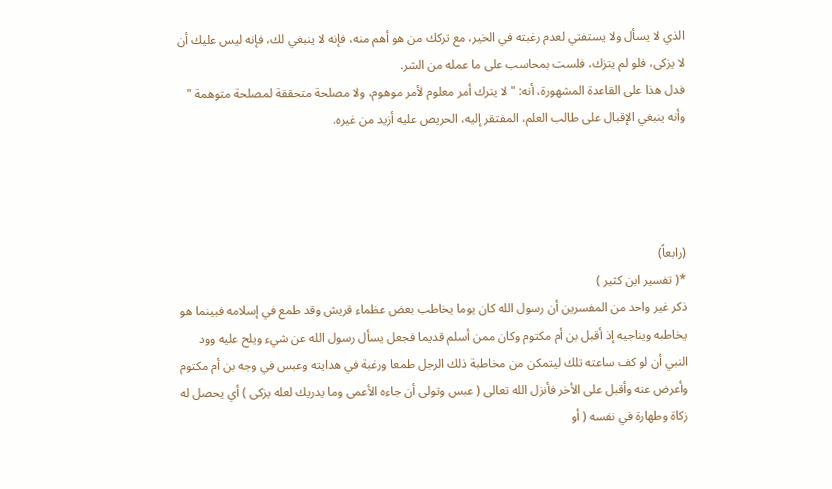الذي لا يسأل ولا يستفتي لعدم رغبته في الخير، مع تركك من هو أهم منه، فإنه لا ينبغي لك، فإنه ليس عليك أن لا يزكى، فلو لم يتزك، فلست بمحاسب على ما عمله من الشر.
فدل هذا على القاعدة المشهورة، أنه: " لا يترك أمر معلوم لأمر موهوم، ولا مصلحة متحققة لمصلحة متوهمة " وأنه ينبغي الإقبال على طالب العلم، المفتقر إليه، الحريص عليه أزيد من غيره.




(رابعاً)
*( تفسير ابن كثير )
ذكر غير واحد من المفسرين أن رسول الله كان يوما يخاطب بعض عظماء قريش وقد طمع في إسلامه فبينما هو يخاطبه ويناجيه إذ أقبل بن أم مكتوم وكان ممن أسلم قديما فجعل يسأل رسول الله عن شيء ويلح عليه وود النبي أن لو كف ساعته تلك ليتمكن من مخاطبة ذلك الرجل طمعا ورغبة في هدايته وعبس في وجه بن أم مكتوم وأعرض عنه وأقبل على الأخر فأنزل الله تعالى ( عبس وتولى أن جاءه الأعمى وما يدريك لعله يزكى ) أي يحصل له زكاة وطهارة في نفسه ( أو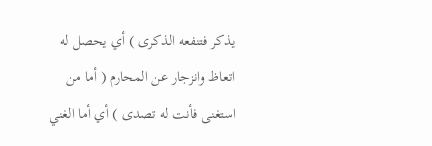يذكر فتنفعه الذكرى ) أي يحصل له اتعاظ وانزجار عن المحارم ( أما من استغنى فأنت له تصدى ) أي أما الغني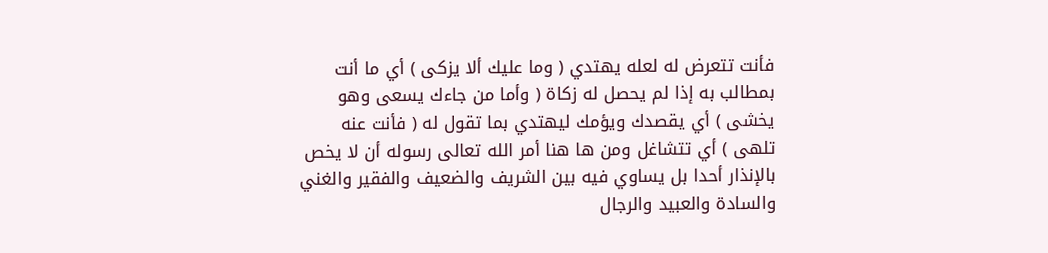فأنت تتعرض له لعله يهتدي ( وما عليك ألا يزكى ) أي ما أنت بمطالب به إذا لم يحصل له زكاة ( وأما من جاءك يسعى وهو يخشى ) أي يقصدك ويؤمك ليهتدي بما تقول له ( فأنت عنه تلهى ) أي تتشاغل ومن ها هنا أمر الله تعالى رسوله أن لا يخص بالإنذار أحدا بل يساوي فيه بين الشريف والضعيف والفقير والغني والسادة والعبيد والرجال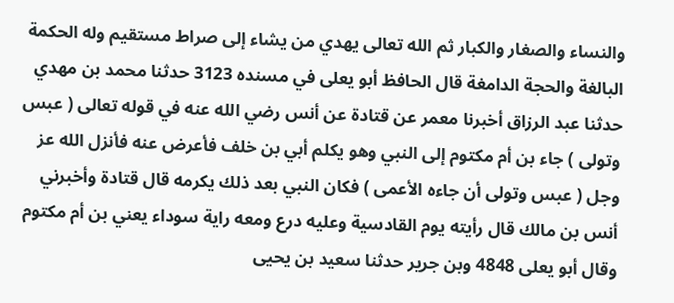والنساء والصغار والكبار ثم الله تعالى يهدي من يشاء إلى صراط مستقيم وله الحكمة البالغة والحجة الدامغة قال الحافظ أبو يعلى في مسنده 3123 حدثنا محمد بن مهدي حدثنا عبد الرزاق أخبرنا معمر عن قتادة عن أنس رضي الله عنه في قوله تعالى ( عبس وتولى ) جاء بن أم مكتوم إلى النبي وهو يكلم أبي بن خلف فأعرض عنه فأنزل الله عز وجل ( عبس وتولى أن جاءه الأعمى ) فكان النبي بعد ذلك يكرمه قال قتادة وأخبرني أنس بن مالك قال رأيته يوم القادسية وعليه درع ومعه راية سوداء يعني بن أم مكتوم وقال أبو يعلى 4848 وبن جرير حدثنا سعيد بن يحيى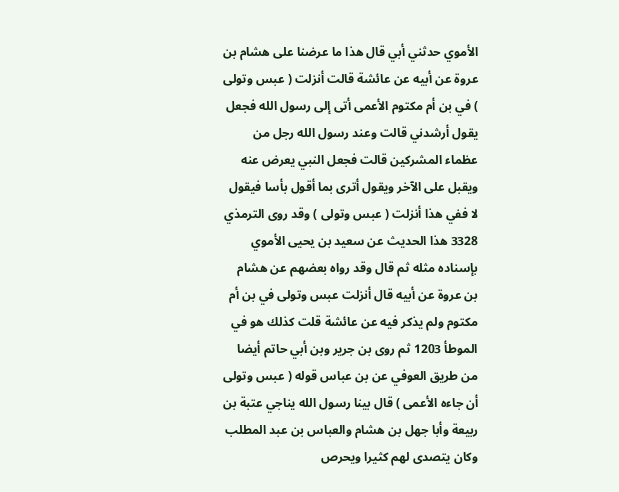الأموي حدثني أبي قال هذا ما عرضنا على هشام بن عروة عن أبيه عن عائشة قالت أنزلت ( عبس وتولى ) في بن أم مكتوم الأعمى أتى إلى رسول الله فجعل يقول أرشدني قالت وعند رسول الله رجل من عظماء المشركين قالت فجعل النبي يعرض عنه ويقبل على الآخر ويقول أترى بما أقول بأسا فيقول لا ففي هذا أنزلت ( عبس وتولى ) وقد روى الترمذي 3328 هذا الحديث عن سعيد بن يحيى الأموي بإسناده مثله ثم قال وقد رواه بعضهم عن هشام بن عروة عن أبيه قال أنزلت عبس وتولى في بن أم مكتوم ولم يذكر فيه عن عائشة قلت كذلك هو في الموطأ 1203 ثم روى بن جرير وبن أبي حاتم أيضا من طريق العوفي عن بن عباس قوله ( عبس وتولى أن جاءه الأعمى ) قال بينا رسول الله يناجي عتبة بن ربيعة وأبا جهل بن هشام والعباس بن عبد المطلب وكان يتصدى لهم كثيرا ويحرص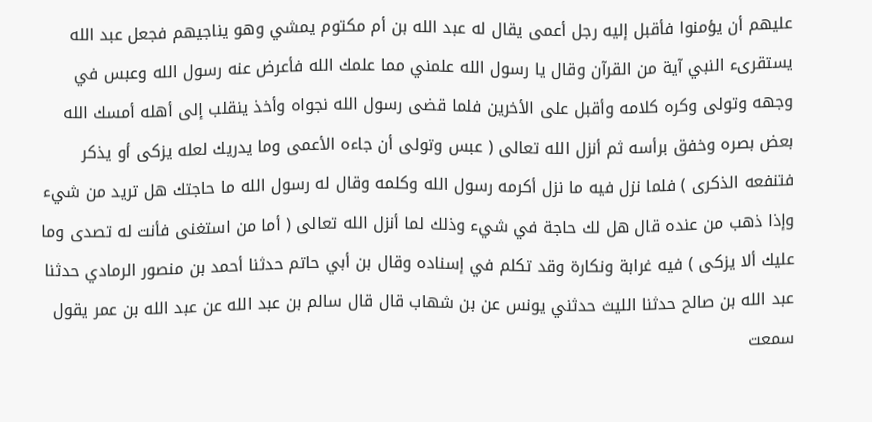عليهم أن يؤمنوا فأقبل إليه رجل أعمى يقال له عبد الله بن أم مكتوم يمشي وهو يناجيهم فجعل عبد الله يستقرىء النبي آية من القرآن وقال يا رسول الله علمني مما علمك الله فأعرض عنه رسول الله وعبس في وجهه وتولى وكره كلامه وأقبل على الأخرين فلما قضى رسول الله نجواه وأخذ ينقلب إلى أهله أمسك الله بعض بصره وخفق برأسه ثم أنزل الله تعالى ( عبس وتولى أن جاءه الأعمى وما يدريك لعله يزكى أو يذكر فتنفعه الذكرى ) فلما نزل فيه ما نزل أكرمه رسول الله وكلمه وقال له رسول الله ما حاجتك هل تريد من شيء وإذا ذهب من عنده قال هل لك حاجة في شيء وذلك لما أنزل الله تعالى ( أما من استغنى فأنت له تصدى وما عليك ألا يزكى ) فيه غرابة ونكارة وقد تكلم في إسناده وقال بن أبي حاتم حدثنا أحمد بن منصور الرمادي حدثنا عبد الله بن صالح حدثنا الليث حدثني يونس عن بن شهاب قال قال سالم بن عبد الله عن عبد الله بن عمر يقول سمعت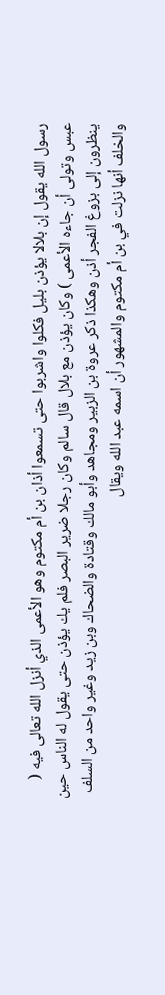رسول الله يقول إن بلالا يؤذن بليل فكلوا واشربوا حتى تسمعوا أذان بن أم مكتوم وهو الأعمى الذي أنزل الله تعالى فيه ( عبس وتولى أن جاءه الأعمى ) وكان يؤذن مع بلال قال سالم وكان رجلا ضرير البصر فلم يك يؤذن حتى يقول له الناس حين ينظرون إلى بزوغ الفجر أذن وهكذا ذكر عروة بن الزبير ومجاهد وأبو مالك وقتادة والضحاك وبن زيد وغير واحد من السلف والخلف أنها نزلت في بن أم مكتوم والمشهور أن اسمه عبد الله ويقال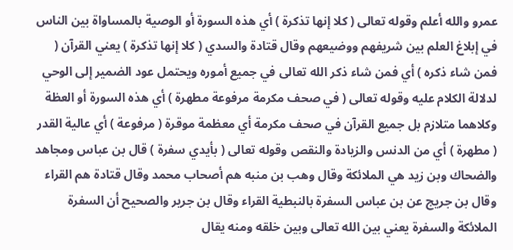عمرو والله أعلم وقوله تعالى ( كلا إنها تذكرة ) أي هذه السورة أو الوصية بالمساواة بين الناس في إبلاغ العلم بين شريفهم ووضيعهم وقال قتادة والسدي ( كلا إنها تذكرة ) يعني القرآن ( فمن شاء ذكره ) أي فمن شاء ذكر الله تعالى في جميع أموره ويحتمل عود الضمير إلى الوحي لدلالة الكلام عليه وقوله تعالى ( في صحف مكرمة مرفوعة مطهرة ) أي هذه السورة أو العظة وكلاهما متلازم بل جميع القرآن في صحف مكرمة أي معظمة موقرة ( مرفوعة ) أي عالية القدر ( مطهرة ) أي من الدنس والزيادة والنقص وقوله تعالى ( بأيدي سفرة ) قال بن عباس ومجاهد والضحاك وبن زيد هي الملائكة وقال وهب بن منبه هم أصحاب محمد وقال قتادة هم القراء وقال بن جريج عن بن عباس السفرة بالنبطية القراء وقال بن جرير والصحيح أن السفرة الملائكة والسفرة يعني بين الله تعالى وبين خلقه ومنه يقال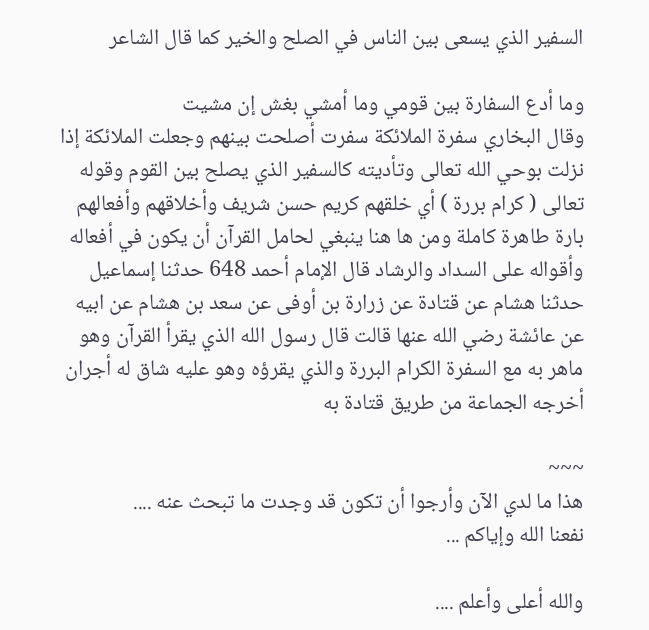السفير الذي يسعى بين الناس في الصلح والخير كما قال الشاعر

وما أدع السفارة بين قومي وما أمشي بغش إن مشيت
وقال البخاري سفرة الملائكة سفرت أصلحت بينهم وجعلت الملائكة إذا نزلت بوحي الله تعالى وتأديته كالسفير الذي يصلح بين القوم وقوله تعالى ( كرام بررة ) أي خلقهم كريم حسن شريف وأخلاقهم وأفعالهم بارة طاهرة كاملة ومن ها هنا ينبغي لحامل القرآن أن يكون في أفعاله وأقواله على السداد والرشاد قال الإمام أحمد 648 حدثنا إسماعيل حدثنا هشام عن قتادة عن زرارة بن أوفى عن سعد بن هشام عن ابيه عن عائشة رضي الله عنها قالت قال رسول الله الذي يقرأ القرآن وهو ماهر به مع السفرة الكرام البررة والذي يقرؤه وهو عليه شاق له أجران أخرجه الجماعة من طريق قتادة به

~~~
هذا ما لدي الآن وأرجوا أن تكون قد وجدت ما تبحث عنه ....
نفعنا الله وإياكم ...

والله أعلى وأعلم ....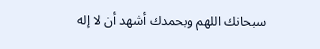سبحانك اللهم وبحمدك أشهد أن لا إله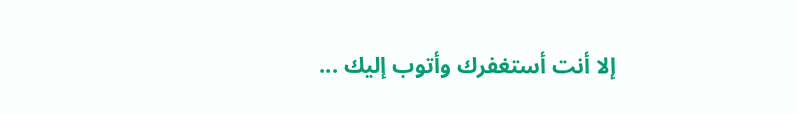إلا أنت أستغفرك وأتوب إليك ...